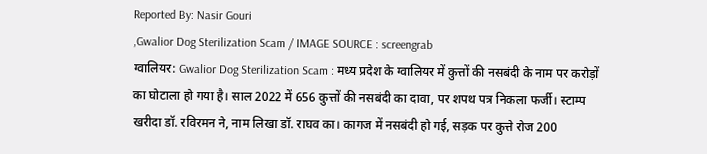Reported By: Nasir Gouri
,Gwalior Dog Sterilization Scam / IMAGE SOURCE : screengrab
ग्वालियर: Gwalior Dog Sterilization Scam : मध्य प्रदेश के ग्वालियर में कुत्तों की नसबंदी के नाम पर करोड़ों का घोटाला हो गया है। साल 2022 में 656 कुत्तों की नसबंदी का दावा, पर शपथ पत्र निकला फर्जी। स्टाम्प खरीदा डॉ. रविरमन ने, नाम लिखा डॉ. राघव का। कागज में नसबंदी हो गई, सड़क पर कुत्ते रोज 200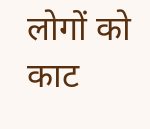लोगों को काट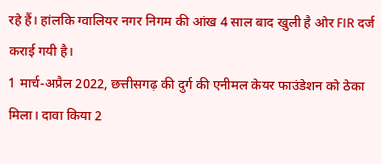रहे हैं। हांलकि ग्वालियर नगर निगम की आंख 4 साल बाद खुली है ओर FIR दर्ज कराई गयी है।
1 मार्च-अप्रैल 2022, छत्तीसगढ़ की दुर्ग की एनीमल केयर फाउंडेशन को ठेका मिला। दावा किया 2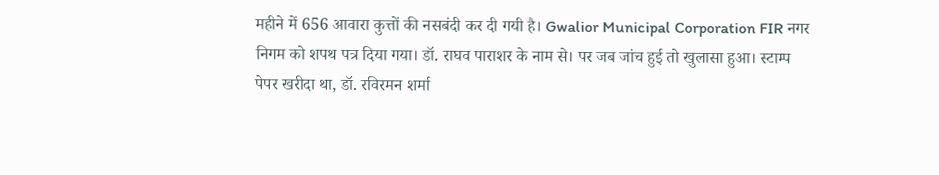महीने में 656 आवारा कुत्तों की नसबंदी कर दी गयी है। Gwalior Municipal Corporation FIR नगर निगम को शपथ पत्र दिया गया। डॉ. राघव पाराशर के नाम से। पर जब जांच हुई तो खुलासा हुआ। स्टाम्प पेपर खरीदा था, डॉ. रविरमन शर्मा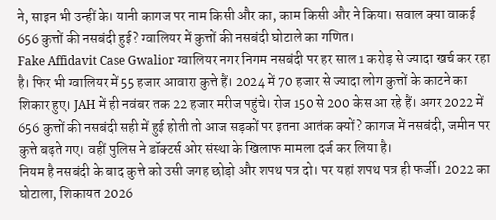ने, साइन भी उन्हीं के। यानी कागज पर नाम किसी और का, काम किसी और ने किया। सवाल क्या वाकई 656 कुत्तों की नसबंदी हुई? ग्वालियर में कुत्तों की नसबंदी घोटाले का गणित।
Fake Affidavit Case Gwalior ग्वालियर नगर निगम नसबंदी पर हर साल 1 करोड़ से ज्यादा खर्च कर रहा है। फिर भी ग्वालियर में 55 हजार आवारा कुत्ते हैं। 2024 में 70 हजार से ज्यादा लोग कुत्तों के काटने का शिकार हुए। JAH में ही नवंबर तक 22 हजार मरीज पहुंचे। रोज 150 से 200 केस आ रहे हैं। अगर 2022 में 656 कुत्तों की नसबंदी सही में हुई होती तो आज सड़कों पर इतना आतंक क्यों? कागज में नसबंदी, जमीन पर कुत्ते बढ़ते गए। वहीं पुलिस ने डॉक्टर्स ओर संस्था के खिलाफ मामला दर्ज कर लिया है।
नियम है नसबंदी के बाद कुत्ते को उसी जगह छोड़ो और शपथ पत्र दो। पर यहां शपथ पत्र ही फर्जी। 2022 का घोटाला, शिकायत 2026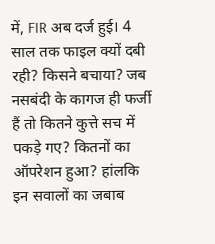में, FIR अब दर्ज हुई। 4 साल तक फाइल क्यों दबी रही? किसने बचाया? जब नसबंदी के कागज ही फर्जी हैं तो कितने कुत्ते सच में पकड़े गए? कितनों का ऑपरेशन हुआ? हांलकि इन सवालों का जबाब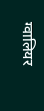ग्वालियर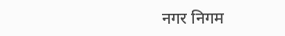नगर निगम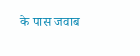के पास जवाब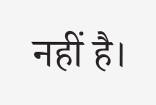नहीं है।